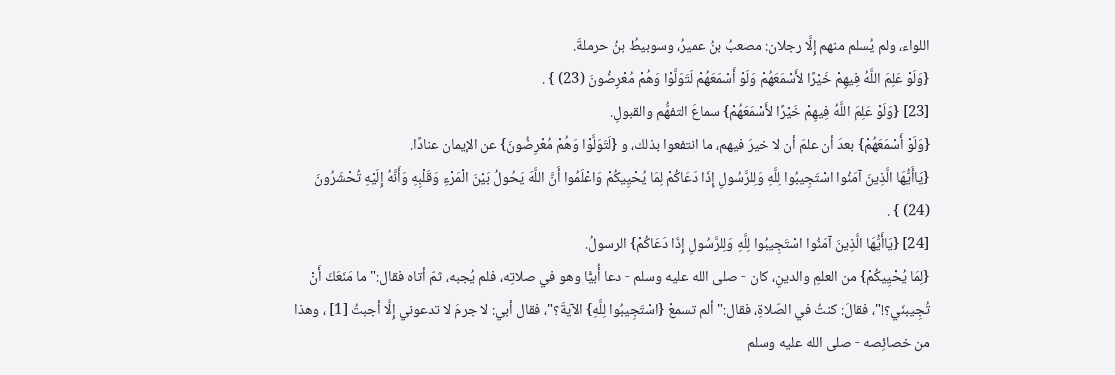اللواء، ولم يُسلم منهم إِلَّا رجلان: مصعبُ بنُ عميرُ، وسوبيطُ بنُ حرملةَ.
{وَلَوْ عَلِمَ اللَّهُ فِيهِمْ خَيْرًا لأَسْمَعَهُمْ وَلَوْ أَسْمَعَهُمْ لَتَوَلَّوْا وَهُمْ مُعْرِضُونَ (23) } .
[23] {وَلَوْ عَلِمَ اللَّهُ فِيهِمْ خَيْرًا لأَسْمَعَهُمْ} سماعَ التفهُّم والقبولِ.
{وَلَوْ أَسْمَعَهُمْ} بعدَ أن علمَ أن لا خيرَ فيهم، ما انتفعوا بذلك، و {لَتَوَلَّوْا وَهُمْ مُعْرِضُونَ} عن الإيمان عنادًا.
{يَاأَيُّهَا الَّذِينَ آمَنُوا اسْتَجِيبُوا لِلَّهِ وَلِلرَّسُولِ إِذَا دَعَاكُمْ لِمَا يُحْيِيكُمْ وَاعْلَمُوا أَنَّ اللَّهَ يَحُولُ بَيْنَ الْمَرْءِ وَقَلْبِهِ وَأَنَّهُ إِلَيْهِ تُحْشَرُونَ (24) } .
[24] {يَاأَيُّهَا الَّذِينَ آمَنُوا اسْتَجِيبُوا لِلَّهِ وَلِلرَّسُولِ إِذَا دَعَاكُمْ} الرسولُ.
{لِمَا يُحْيِيكُمْ} من العلمِ والدينِ، كان - صلى الله عليه وسلم - دعا أُبيًّا وهو في صلاتِه، فلم يُجبه، ثمّ أتاه فقال:"ما مَنَعَكَ أَنْ تُجِيبنَي؟!"، فقالَ: كنتُ في الصّلاةِ، فقال:"ألم تسمعْ {اسْتَجِيبُوا لِلَّهِ} الآيةَ؟"، فقال أبي: لا جرمَ لا تدعوني إِلَّا أجبتُ [1] ، وهذا من خصائِصه - صلى الله عليه وسلم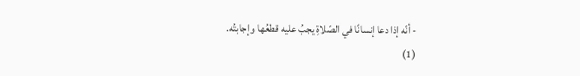- أنّه إذا دعا إنسانًا في الصّلاةِ يجبُ عليه قطعُها وإجابتُه.
(1)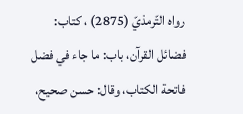رواه التّرمذيّ (2875) ، كتاب: فضائل القرآن، باب: ما جاء في فضل فاتحة الكتاب، وقال: حسن صحيح،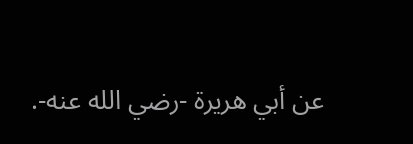عن أبي هريرة -رضي الله عنه-.